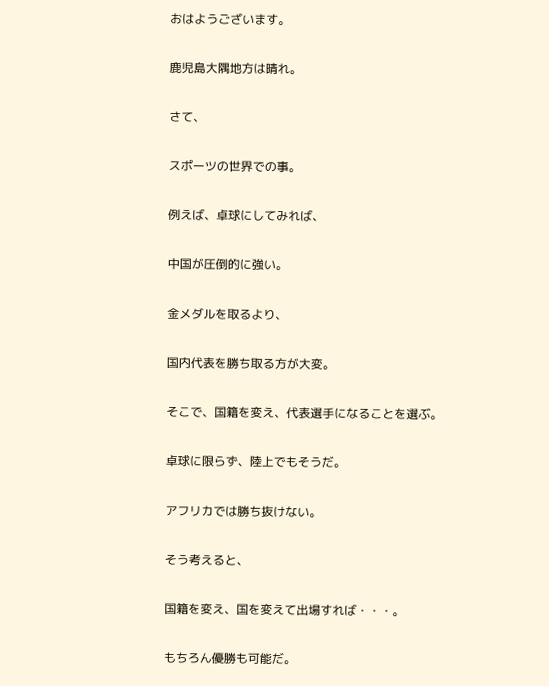おはようございます。

鹿児島大隅地方は晴れ。

さて、

スポーツの世界での事。

例えば、卓球にしてみれば、

中国が圧倒的に強い。

金メダルを取るより、

国内代表を勝ち取る方が大変。

そこで、国籍を変え、代表選手になることを選ぶ。

卓球に限らず、陸上でもそうだ。

アフリカでは勝ち抜けない。

そう考えると、

国籍を変え、国を変えて出場すれば・・・。

もちろん優勝も可能だ。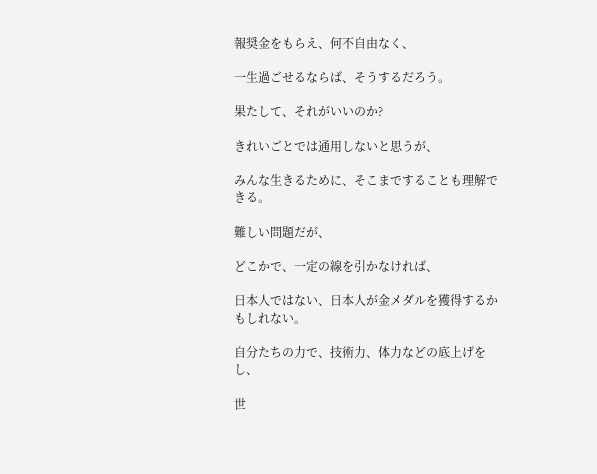報奨金をもらえ、何不自由なく、

一生過ごせるならば、そうするだろう。

果たして、それがいいのか?

きれいごとでは通用しないと思うが、

みんな生きるために、そこまですることも理解できる。

難しい問題だが、

どこかで、一定の線を引かなければ、

日本人ではない、日本人が金メダルを獲得するかもしれない。

自分たちの力で、技術力、体力などの底上げをし、

世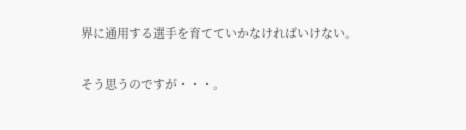界に通用する選手を育てていかなければいけない。

そう思うのですが・・・。